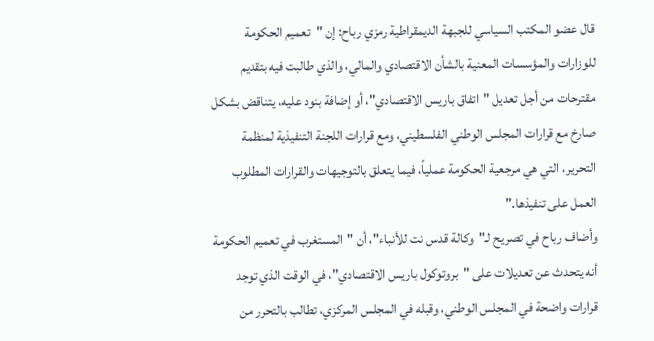قال عضو المكتب السياسي للجبهة الديمقراطية رمزي رباح: إن "تعميم الحكومة للوزارات والمؤسسات المعنية بالشأن الاقتصادي والمالي، والذي طالبت فيه بتقديم مقترحات من أجل تعديل "اتفاق باريس الاقتصادي"، أو إضافة بنود عليه، يتناقض بشكل صارخ مع قرارات المجلس الوطني الفلسطيني، ومع قرارات اللجنة التنفيذية لمنظمة التحرير، التي هي مرجعية الحكومة عملياً، فيما يتعلق بالتوجيهات والقرارات المطلوب العمل على تنفيذها."
وأضاف رباح في تصريح لـ"وكالة قدس نت للأنباء"، أن "المستغرب في تعميم الحكومة أنه يتحدث عن تعديلات على "بروتوكول باريس الاقتصادي"، في الوقت الذي توجد قرارات واضحة في المجلس الوطني، وقبله في المجلس المركزي، تطالب بالتحرر من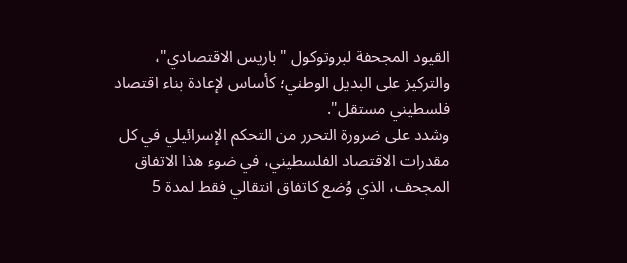القيود المجحفة لبروتوكول "باريس الاقتصادي"، والتركيز على البديل الوطني؛ كأساس لإعادة بناء اقتصاد فلسطيني مستقل".
وشدد على ضرورة التحرر من التحكم الإسرائيلي في كل مقدرات الاقتصاد الفلسطيني، في ضوء هذا الاتفاق المجحف، الذي وُضع كاتفاق انتقالي فقط لمدة 5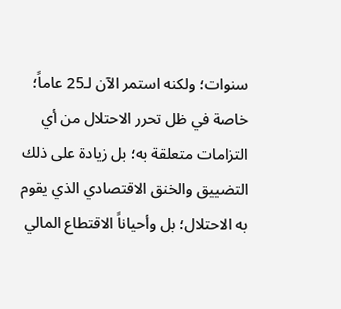سنوات؛ ولكنه استمر الآن لـ25 عاماً؛ خاصة في ظل تحرر الاحتلال من أي التزامات متعلقة به؛ بل زيادة على ذلك التضييق والخنق الاقتصادي الذي يقوم به الاحتلال؛ بل وأحياناً الاقتطاع المالي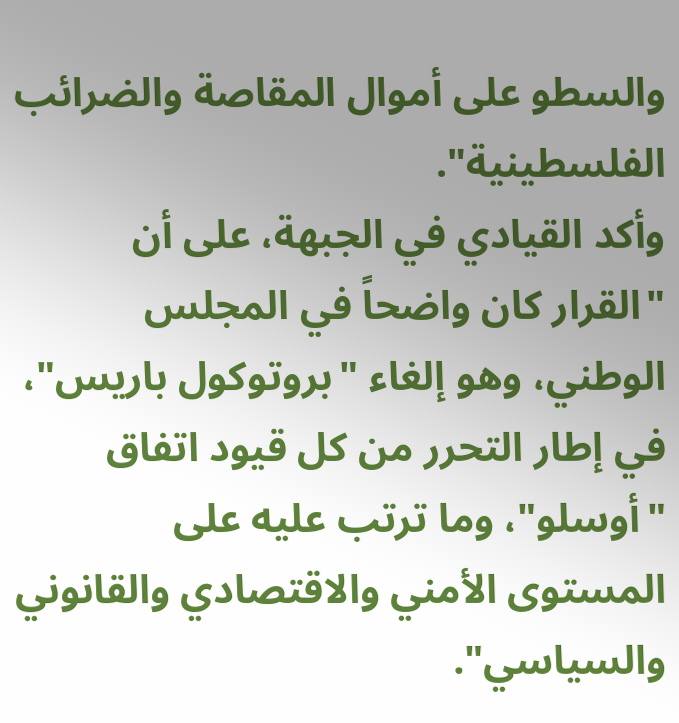والسطو على أموال المقاصة والضرائب الفلسطينية".
وأكد القيادي في الجبهة، على أن "القرار كان واضحاً في المجلس الوطني، وهو إلغاء "بروتوكول باريس"، في إطار التحرر من كل قيود اتفاق "أوسلو"، وما ترتب عليه على المستوى الأمني والاقتصادي والقانوني والسياسي".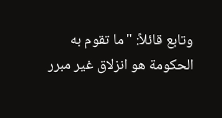وتابع قائلاً: "ما تقوم به الحكومة هو انزلاق غير مبرر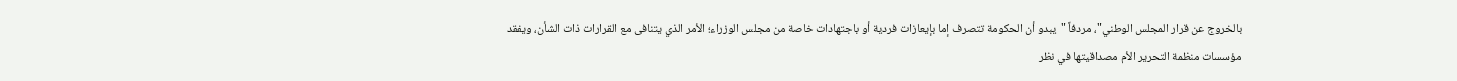بالخروج عن قرار المجلس الوطني"، مردفاً "يبدو أن الحكومة تتصرف إما بإيعازات فردية أو باجتهادات خاصة من مجلس الوزراء؛ الأمر الذي يتنافى مع القرارات ذات الشأن، ويفقد مؤسسات منظمة التحرير الأم مصداقيتها في نظر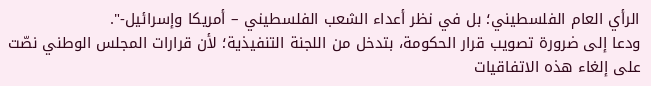الرأي العام الفلسطيني؛ بل في نظر أعداء الشعب الفلسطيني – أمريكا وإسرائيل-".
ودعا إلى ضرورة تصويب قرار الحكومة، بتدخل من اللجنة التنفيذية؛ لأن قرارات المجلس الوطني نصّت على إلغاء هذه الاتفاقيات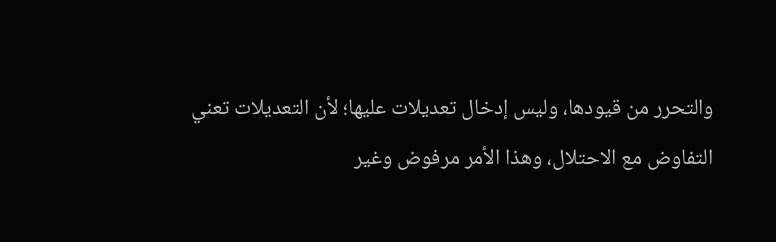والتحرر من قيودها، وليس إدخال تعديلات عليها؛ لأن التعديلات تعني التفاوض مع الاحتلال، وهذا الأمر مرفوض وغير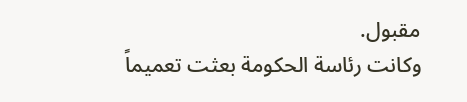مقبول.
وكانت رئاسة الحكومة بعثت تعميماً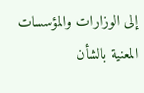إلى الوزارات والمؤسسات المعنية بالشأن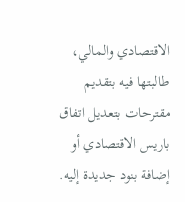الاقتصادي والمالي، طالبتها فيه بتقديم مقترحات بتعديل اتفاق باريس الاقتصادي أو إضافة بنود جديدة إليه.